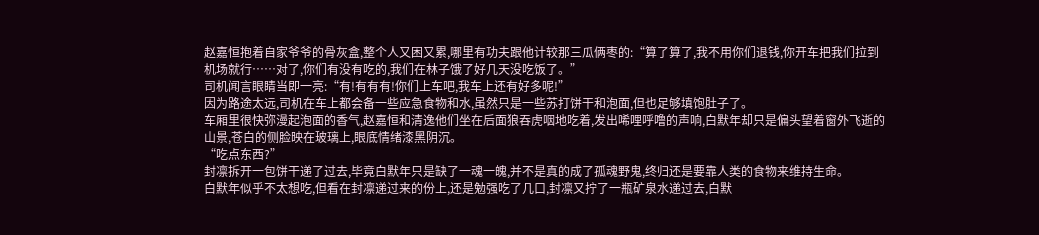赵嘉恒抱着自家爷爷的骨灰盒,整个人又困又累,哪里有功夫跟他计较那三瓜俩枣的:“算了算了,我不用你们退钱,你开车把我们拉到机场就行……对了,你们有没有吃的,我们在林子饿了好几天没吃饭了。”
司机闻言眼睛当即一亮:“有!有有有!你们上车吧,我车上还有好多呢!”
因为路途太远,司机在车上都会备一些应急食物和水,虽然只是一些苏打饼干和泡面,但也足够填饱肚子了。
车厢里很快弥漫起泡面的香气,赵嘉恒和清逸他们坐在后面狼吞虎咽地吃着,发出唏哩呼噜的声响,白默年却只是偏头望着窗外飞逝的山景,苍白的侧脸映在玻璃上,眼底情绪漆黑阴沉。
“吃点东西?”
封凛拆开一包饼干递了过去,毕竟白默年只是缺了一魂一魄,并不是真的成了孤魂野鬼,终归还是要靠人类的食物来维持生命。
白默年似乎不太想吃,但看在封凛递过来的份上,还是勉强吃了几口,封凛又拧了一瓶矿泉水递过去,白默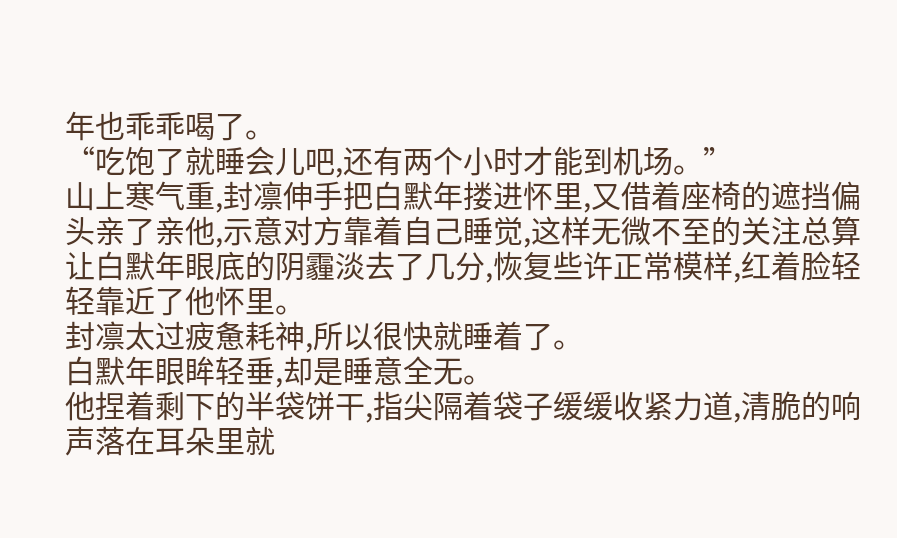年也乖乖喝了。
“吃饱了就睡会儿吧,还有两个小时才能到机场。”
山上寒气重,封凛伸手把白默年搂进怀里,又借着座椅的遮挡偏头亲了亲他,示意对方靠着自己睡觉,这样无微不至的关注总算让白默年眼底的阴霾淡去了几分,恢复些许正常模样,红着脸轻轻靠近了他怀里。
封凛太过疲惫耗神,所以很快就睡着了。
白默年眼眸轻垂,却是睡意全无。
他捏着剩下的半袋饼干,指尖隔着袋子缓缓收紧力道,清脆的响声落在耳朵里就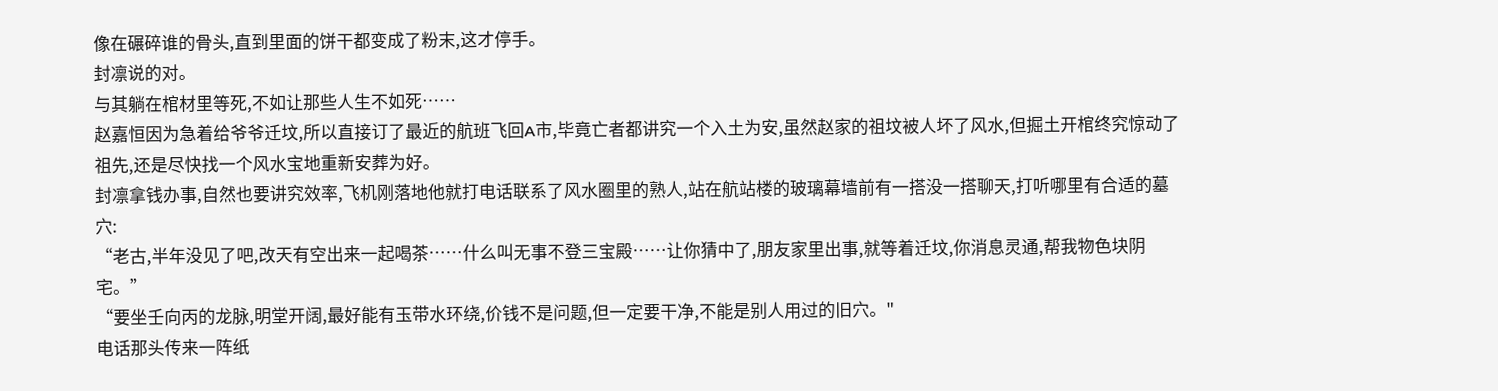像在碾碎谁的骨头,直到里面的饼干都变成了粉末,这才停手。
封凛说的对。
与其躺在棺材里等死,不如让那些人生不如死……
赵嘉恒因为急着给爷爷迁坟,所以直接订了最近的航班飞回A市,毕竟亡者都讲究一个入土为安,虽然赵家的祖坟被人坏了风水,但掘土开棺终究惊动了祖先,还是尽快找一个风水宝地重新安葬为好。
封凛拿钱办事,自然也要讲究效率,飞机刚落地他就打电话联系了风水圈里的熟人,站在航站楼的玻璃幕墙前有一搭没一搭聊天,打听哪里有合适的墓穴:
“老古,半年没见了吧,改天有空出来一起喝茶……什么叫无事不登三宝殿……让你猜中了,朋友家里出事,就等着迁坟,你消息灵通,帮我物色块阴宅。”
“要坐壬向丙的龙脉,明堂开阔,最好能有玉带水环绕,价钱不是问题,但一定要干净,不能是别人用过的旧穴。"
电话那头传来一阵纸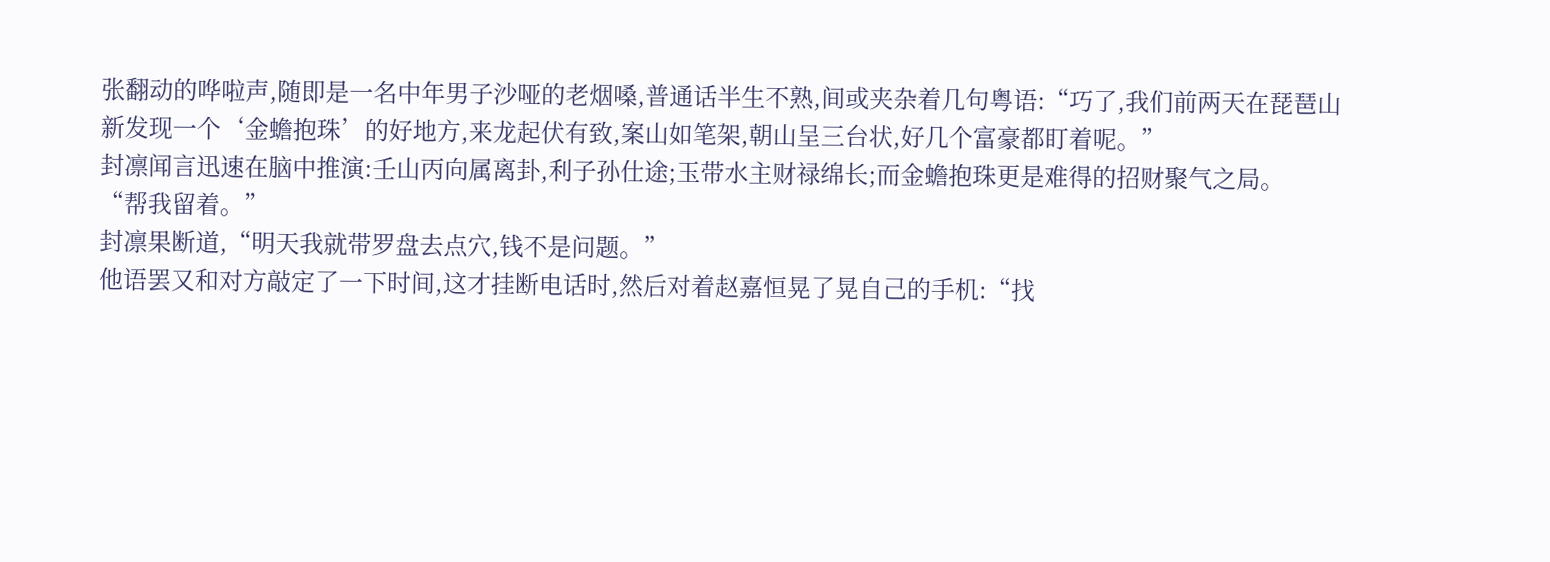张翻动的哗啦声,随即是一名中年男子沙哑的老烟嗓,普通话半生不熟,间或夹杂着几句粤语:“巧了,我们前两天在琵琶山新发现一个‘金蟾抱珠’的好地方,来龙起伏有致,案山如笔架,朝山呈三台状,好几个富豪都盯着呢。”
封凛闻言迅速在脑中推演:壬山丙向属离卦,利子孙仕途;玉带水主财禄绵长;而金蟾抱珠更是难得的招财聚气之局。
“帮我留着。”
封凛果断道,“明天我就带罗盘去点穴,钱不是问题。”
他语罢又和对方敲定了一下时间,这才挂断电话时,然后对着赵嘉恒晃了晃自己的手机:“找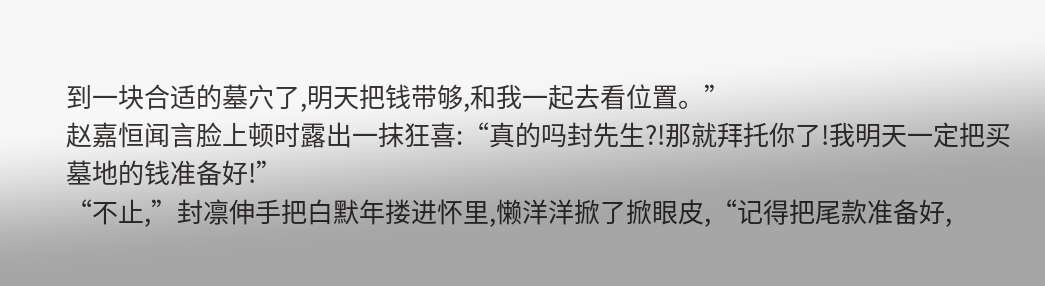到一块合适的墓穴了,明天把钱带够,和我一起去看位置。”
赵嘉恒闻言脸上顿时露出一抹狂喜:“真的吗封先生?!那就拜托你了!我明天一定把买墓地的钱准备好!”
“不止,”封凛伸手把白默年搂进怀里,懒洋洋掀了掀眼皮,“记得把尾款准备好,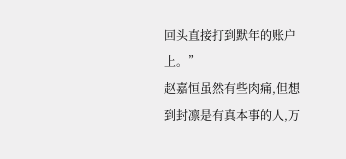回头直接打到默年的账户上。”
赵嘉恒虽然有些肉痛,但想到封凛是有真本事的人,万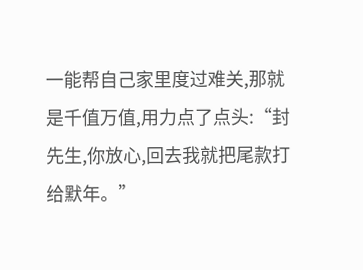一能帮自己家里度过难关,那就是千值万值,用力点了点头:“封先生,你放心,回去我就把尾款打给默年。”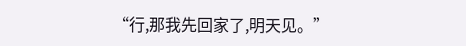“行,那我先回家了,明天见。”